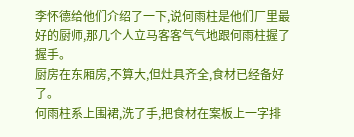李怀德给他们介绍了一下,说何雨柱是他们厂里最好的厨师,那几个人立马客客气气地跟何雨柱握了握手。
厨房在东厢房,不算大,但灶具齐全,食材已经备好了。
何雨柱系上围裙,洗了手,把食材在案板上一字排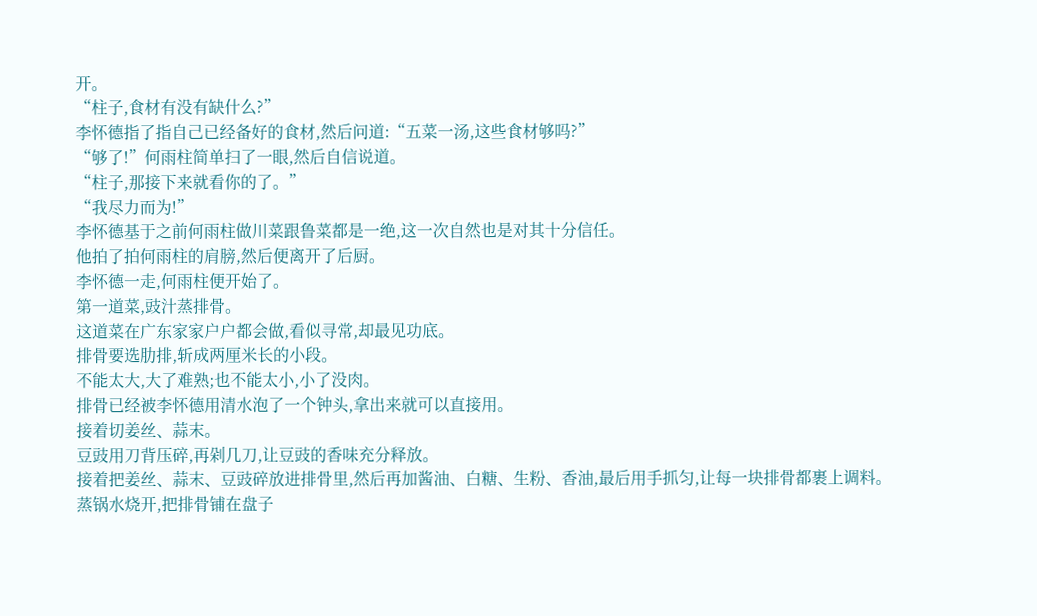开。
“柱子,食材有没有缺什么?”
李怀德指了指自己已经备好的食材,然后问道:“五菜一汤,这些食材够吗?”
“够了!”何雨柱简单扫了一眼,然后自信说道。
“柱子,那接下来就看你的了。”
“我尽力而为!”
李怀德基于之前何雨柱做川菜跟鲁菜都是一绝,这一次自然也是对其十分信任。
他拍了拍何雨柱的肩膀,然后便离开了后厨。
李怀德一走,何雨柱便开始了。
第一道菜,豉汁蒸排骨。
这道菜在广东家家户户都会做,看似寻常,却最见功底。
排骨要选肋排,斩成两厘米长的小段。
不能太大,大了难熟;也不能太小,小了没肉。
排骨已经被李怀德用清水泡了一个钟头,拿出来就可以直接用。
接着切姜丝、蒜末。
豆豉用刀背压碎,再剁几刀,让豆豉的香味充分释放。
接着把姜丝、蒜末、豆豉碎放进排骨里,然后再加酱油、白糖、生粉、香油,最后用手抓匀,让每一块排骨都裹上调料。
蒸锅水烧开,把排骨铺在盘子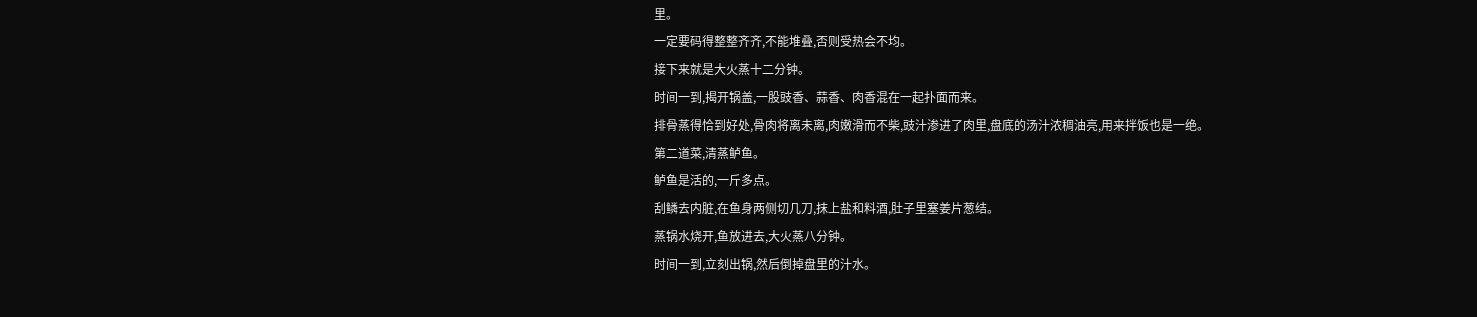里。
一定要码得整整齐齐,不能堆叠,否则受热会不均。
接下来就是大火蒸十二分钟。
时间一到,揭开锅盖,一股豉香、蒜香、肉香混在一起扑面而来。
排骨蒸得恰到好处,骨肉将离未离,肉嫩滑而不柴,豉汁渗进了肉里,盘底的汤汁浓稠油亮,用来拌饭也是一绝。
第二道菜,清蒸鲈鱼。
鲈鱼是活的,一斤多点。
刮鳞去内脏,在鱼身两侧切几刀,抹上盐和料酒,肚子里塞姜片葱结。
蒸锅水烧开,鱼放进去,大火蒸八分钟。
时间一到,立刻出锅,然后倒掉盘里的汁水。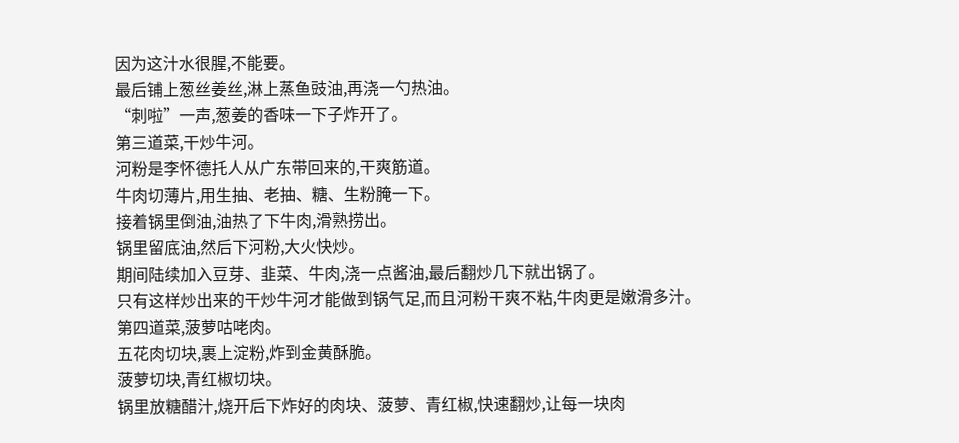因为这汁水很腥,不能要。
最后铺上葱丝姜丝,淋上蒸鱼豉油,再浇一勺热油。
“刺啦”一声,葱姜的香味一下子炸开了。
第三道菜,干炒牛河。
河粉是李怀德托人从广东带回来的,干爽筋道。
牛肉切薄片,用生抽、老抽、糖、生粉腌一下。
接着锅里倒油,油热了下牛肉,滑熟捞出。
锅里留底油,然后下河粉,大火快炒。
期间陆续加入豆芽、韭菜、牛肉,浇一点酱油,最后翻炒几下就出锅了。
只有这样炒出来的干炒牛河才能做到锅气足,而且河粉干爽不粘,牛肉更是嫩滑多汁。
第四道菜,菠萝咕咾肉。
五花肉切块,裹上淀粉,炸到金黄酥脆。
菠萝切块,青红椒切块。
锅里放糖醋汁,烧开后下炸好的肉块、菠萝、青红椒,快速翻炒,让每一块肉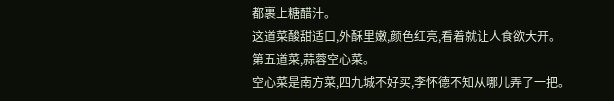都裹上糖醋汁。
这道菜酸甜适口,外酥里嫩,颜色红亮,看着就让人食欲大开。
第五道菜,蒜蓉空心菜。
空心菜是南方菜,四九城不好买,李怀德不知从哪儿弄了一把。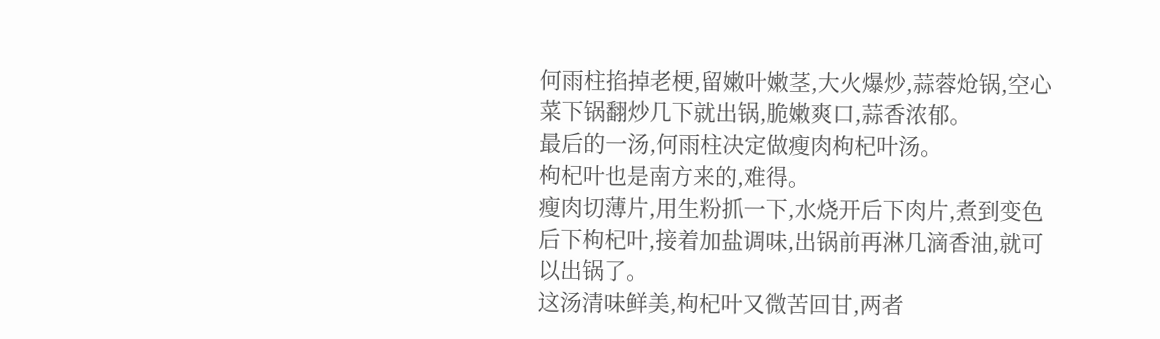何雨柱掐掉老梗,留嫩叶嫩茎,大火爆炒,蒜蓉炝锅,空心菜下锅翻炒几下就出锅,脆嫩爽口,蒜香浓郁。
最后的一汤,何雨柱决定做瘦肉枸杞叶汤。
枸杞叶也是南方来的,难得。
瘦肉切薄片,用生粉抓一下,水烧开后下肉片,煮到变色后下枸杞叶,接着加盐调味,出锅前再淋几滴香油,就可以出锅了。
这汤清味鲜美,枸杞叶又微苦回甘,两者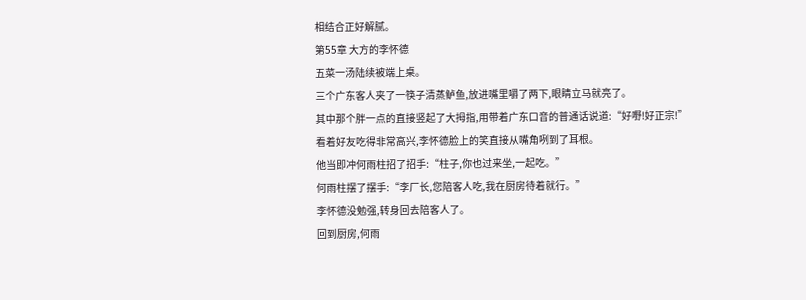相结合正好解腻。
第55章 大方的李怀德
五菜一汤陆续被端上桌。
三个广东客人夹了一筷子清蒸鲈鱼,放进嘴里嚼了两下,眼睛立马就亮了。
其中那个胖一点的直接竖起了大拇指,用带着广东口音的普通话说道:“好嘢!好正宗!”
看着好友吃得非常高兴,李怀德脸上的笑直接从嘴角咧到了耳根。
他当即冲何雨柱招了招手:“柱子,你也过来坐,一起吃。”
何雨柱摆了摆手:“李厂长,您陪客人吃,我在厨房待着就行。”
李怀德没勉强,转身回去陪客人了。
回到厨房,何雨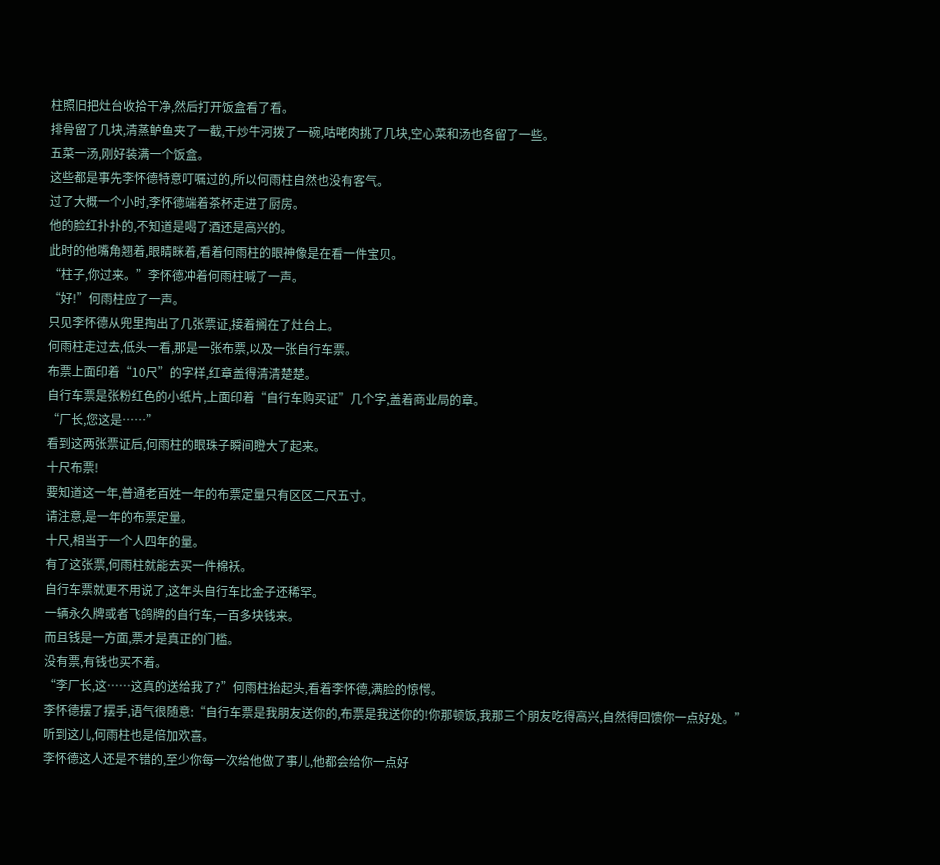柱照旧把灶台收拾干净,然后打开饭盒看了看。
排骨留了几块,清蒸鲈鱼夹了一截,干炒牛河拨了一碗,咕咾肉挑了几块,空心菜和汤也各留了一些。
五菜一汤,刚好装满一个饭盒。
这些都是事先李怀德特意叮嘱过的,所以何雨柱自然也没有客气。
过了大概一个小时,李怀德端着茶杯走进了厨房。
他的脸红扑扑的,不知道是喝了酒还是高兴的。
此时的他嘴角翘着,眼睛眯着,看着何雨柱的眼神像是在看一件宝贝。
“柱子,你过来。”李怀德冲着何雨柱喊了一声。
“好!”何雨柱应了一声。
只见李怀德从兜里掏出了几张票证,接着搁在了灶台上。
何雨柱走过去,低头一看,那是一张布票,以及一张自行车票。
布票上面印着“10尺”的字样,红章盖得清清楚楚。
自行车票是张粉红色的小纸片,上面印着“自行车购买证”几个字,盖着商业局的章。
“厂长,您这是……”
看到这两张票证后,何雨柱的眼珠子瞬间瞪大了起来。
十尺布票!
要知道这一年,普通老百姓一年的布票定量只有区区二尺五寸。
请注意,是一年的布票定量。
十尺,相当于一个人四年的量。
有了这张票,何雨柱就能去买一件棉袄。
自行车票就更不用说了,这年头自行车比金子还稀罕。
一辆永久牌或者飞鸽牌的自行车,一百多块钱来。
而且钱是一方面,票才是真正的门槛。
没有票,有钱也买不着。
“李厂长,这……这真的送给我了?”何雨柱抬起头,看着李怀德,满脸的惊愕。
李怀德摆了摆手,语气很随意:“自行车票是我朋友送你的,布票是我送你的!你那顿饭,我那三个朋友吃得高兴,自然得回馈你一点好处。”
听到这儿,何雨柱也是倍加欢喜。
李怀德这人还是不错的,至少你每一次给他做了事儿,他都会给你一点好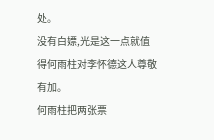处。
没有白嫖,光是这一点就值得何雨柱对李怀德这人尊敬有加。
何雨柱把两张票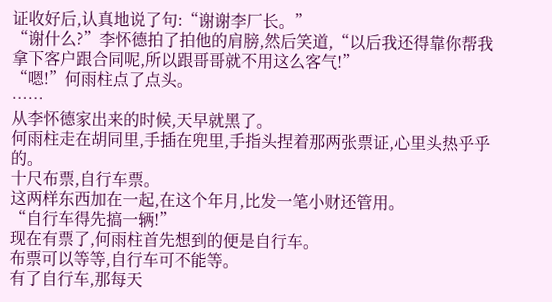证收好后,认真地说了句:“谢谢李厂长。”
“谢什么?”李怀德拍了拍他的肩膀,然后笑道,“以后我还得靠你帮我拿下客户跟合同呢,所以跟哥哥就不用这么客气!”
“嗯!”何雨柱点了点头。
……
从李怀德家出来的时候,天早就黑了。
何雨柱走在胡同里,手插在兜里,手指头捏着那两张票证,心里头热乎乎的。
十尺布票,自行车票。
这两样东西加在一起,在这个年月,比发一笔小财还管用。
“自行车得先搞一辆!”
现在有票了,何雨柱首先想到的便是自行车。
布票可以等等,自行车可不能等。
有了自行车,那每天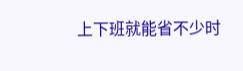上下班就能省不少时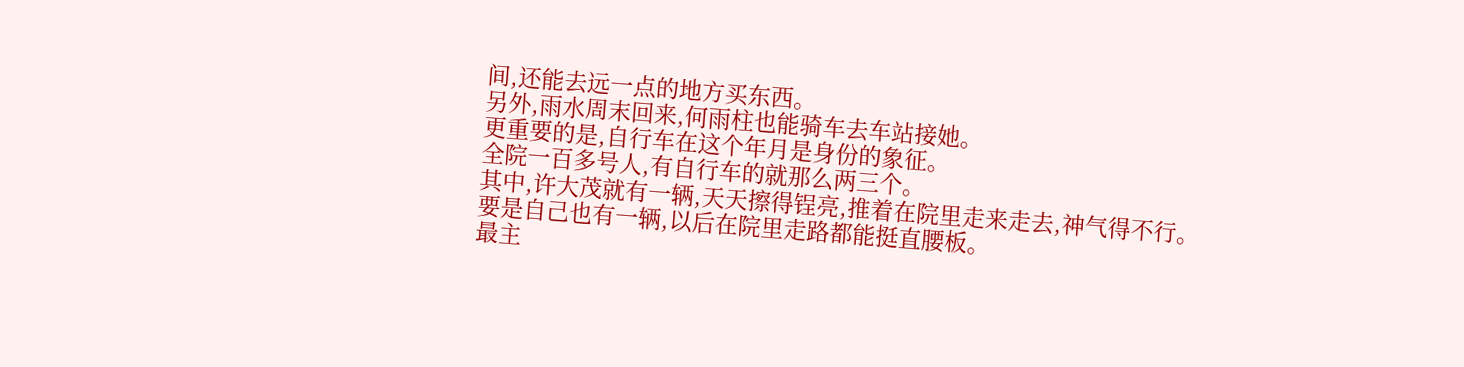间,还能去远一点的地方买东西。
另外,雨水周末回来,何雨柱也能骑车去车站接她。
更重要的是,自行车在这个年月是身份的象征。
全院一百多号人,有自行车的就那么两三个。
其中,许大茂就有一辆,天天擦得锃亮,推着在院里走来走去,神气得不行。
要是自己也有一辆,以后在院里走路都能挺直腰板。
最主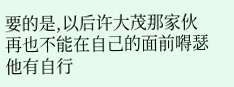要的是,以后许大茂那家伙再也不能在自己的面前嘚瑟他有自行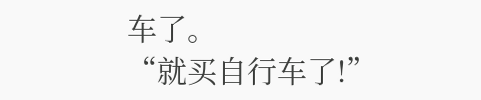车了。
“就买自行车了!”